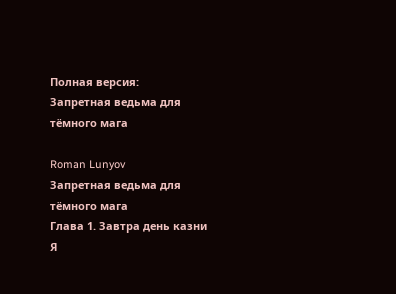Полная версия:
Запретная ведьма для тёмного мага

Roman Lunyov
Запретная ведьма для тёмного мага
Глава 1. Завтра день казни
Я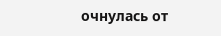очнулась от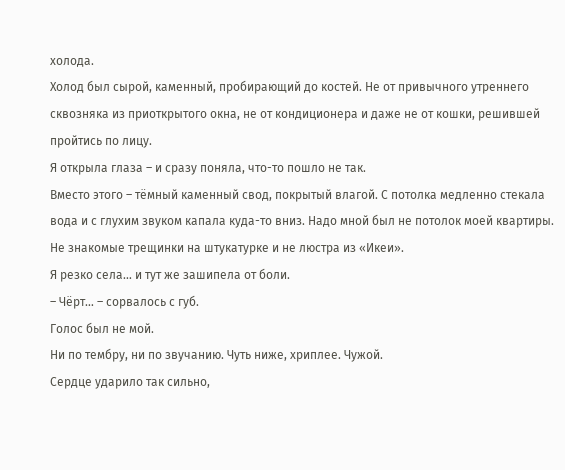холода.
Холод был сырой, каменный, пробирающий до костей. Не от привычного утреннего сквозняка из приоткрытого окна, не от кондиционера и даже не от кошки, решившей пройтись по лицу.
Я открыла глаза – и сразу поняла, что-то пошло не так.
Вместо этого – тёмный каменный свод, покрытый влагой. С потолка медленно стекала вода и с глухим звуком капала куда-то вниз. Надо мной был не потолок моей квартиры. Не знакомые трещинки на штукатурке и не люстра из «Икеи».
Я резко села… и тут же зашипела от боли.
– Чёрт… – сорвалось с губ.
Голос был не мой.
Ни по тембру, ни по звучанию. Чуть ниже, хриплее. Чужой.
Сердце ударило так сильно,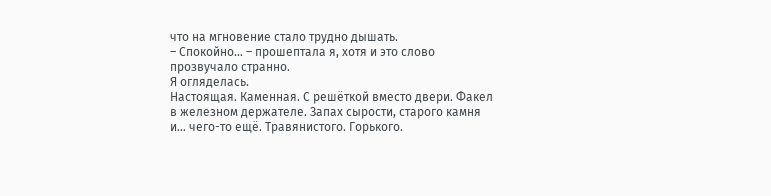что на мгновение стало трудно дышать.
– Спокойно… – прошептала я, хотя и это слово прозвучало странно.
Я огляделась.
Настоящая. Каменная. С решёткой вместо двери. Факел в железном держателе. Запах сырости, старого камня и… чего-то ещё. Травянистого. Горького.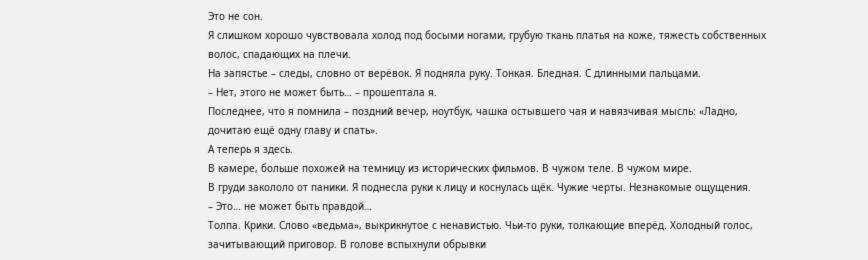Это не сон.
Я слишком хорошо чувствовала холод под босыми ногами, грубую ткань платья на коже, тяжесть собственных волос, спадающих на плечи.
На запястье – следы, словно от верёвок. Я подняла руку. Тонкая. Бледная. С длинными пальцами.
– Нет, этого не может быть… – прошептала я.
Последнее, что я помнила – поздний вечер, ноутбук, чашка остывшего чая и навязчивая мысль: «Ладно, дочитаю ещё одну главу и спать».
А теперь я здесь.
В камере, больше похожей на темницу из исторических фильмов. В чужом теле. В чужом мире.
В груди закололо от паники. Я поднесла руки к лицу и коснулась щёк. Чужие черты. Незнакомые ощущения.
– Это… не может быть правдой…
Толпа. Крики. Слово «ведьма», выкрикнутое с ненавистью. Чьи-то руки, толкающие вперёд. Холодный голос, зачитывающий приговор. В голове вспыхнули обрывки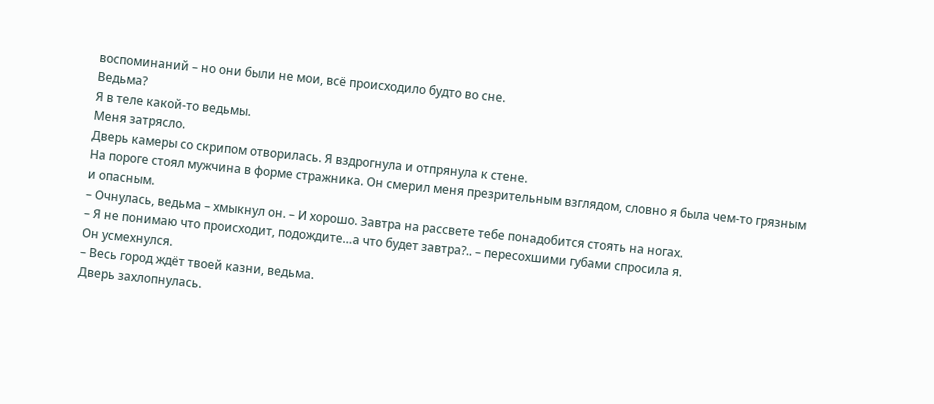воспоминаний – но они были не мои, всё происходило будто во сне.
Ведьма?
Я в теле какой-то ведьмы.
Меня затрясло.
Дверь камеры со скрипом отворилась. Я вздрогнула и отпрянула к стене.
На пороге стоял мужчина в форме стражника. Он смерил меня презрительным взглядом, словно я была чем-то грязным и опасным.
– Очнулась, ведьма – хмыкнул он. – И хорошо. Завтра на рассвете тебе понадобится стоять на ногах.
– Я не понимаю что происходит, подождите…а что будет завтра?.. – пересохшими губами спросила я.
Он усмехнулся.
– Весь город ждёт твоей казни, ведьма.
Дверь захлопнулась.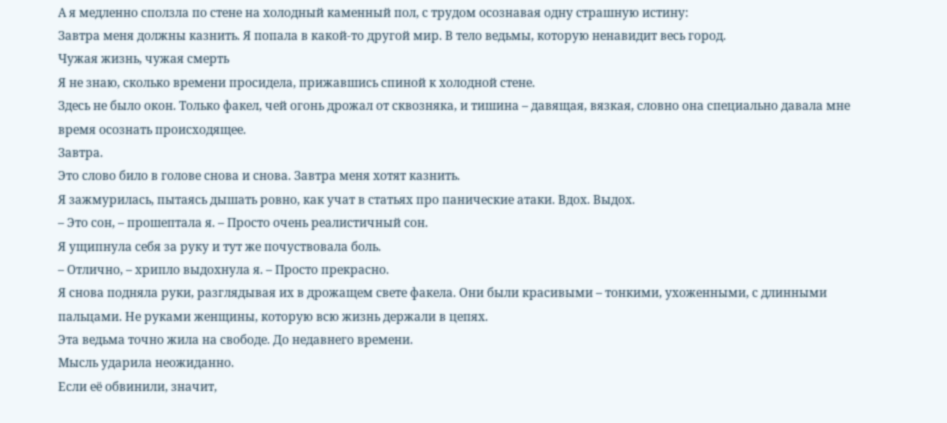А я медленно сползла по стене на холодный каменный пол, с трудом осознавая одну страшную истину:
Завтра меня должны казнить. Я попала в какой-то другой мир. В тело ведьмы, которую ненавидит весь город.
Чужая жизнь, чужая смерть
Я не знаю, сколько времени просидела, прижавшись спиной к холодной стене.
Здесь не было окон. Только факел, чей огонь дрожал от сквозняка, и тишина – давящая, вязкая, словно она специально давала мне время осознать происходящее.
Завтра.
Это слово било в голове снова и снова. Завтра меня хотят казнить.
Я зажмурилась, пытаясь дышать ровно, как учат в статьях про панические атаки. Вдох. Выдох.
– Это сон, – прошептала я. – Просто очень реалистичный сон.
Я ущипнула себя за руку и тут же почуствовала боль.
– Отлично, – хрипло выдохнула я. – Просто прекрасно.
Я снова подняла руки, разглядывая их в дрожащем свете факела. Они были красивыми – тонкими, ухоженными, с длинными пальцами. Не руками женщины, которую всю жизнь держали в цепях.
Эта ведьма точно жила на свободе. До недавнего времени.
Мысль ударила неожиданно.
Если её обвинили, значит,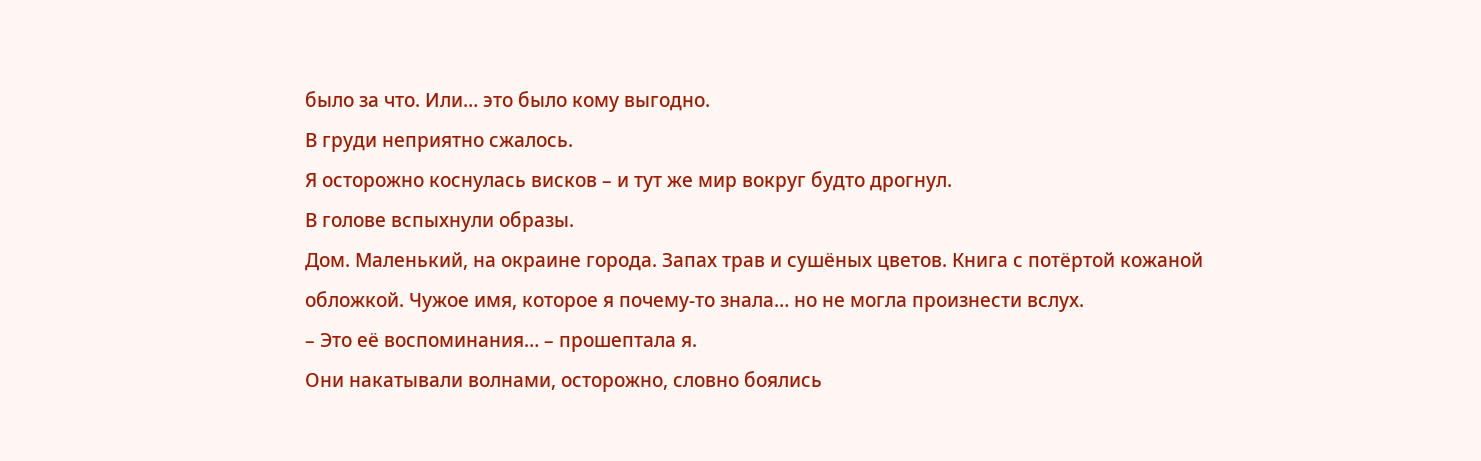было за что. Или… это было кому выгодно.
В груди неприятно сжалось.
Я осторожно коснулась висков – и тут же мир вокруг будто дрогнул.
В голове вспыхнули образы.
Дом. Маленький, на окраине города. Запах трав и сушёных цветов. Книга с потёртой кожаной обложкой. Чужое имя, которое я почему-то знала… но не могла произнести вслух.
– Это её воспоминания… – прошептала я.
Они накатывали волнами, осторожно, словно боялись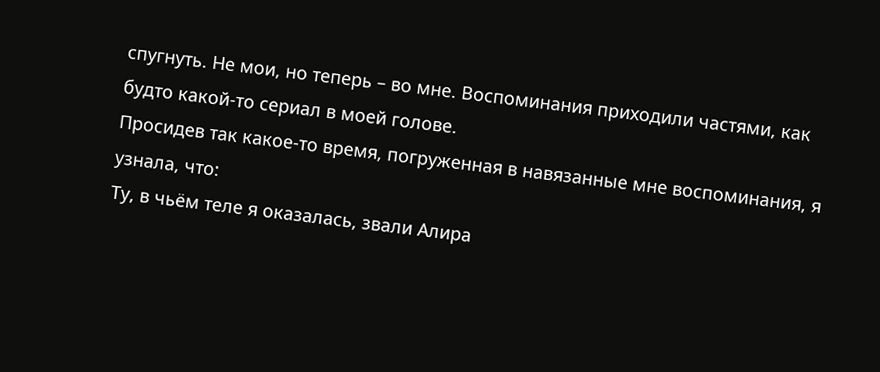спугнуть. Не мои, но теперь – во мне. Воспоминания приходили частями, как будто какой-то сериал в моей голове.
Просидев так какое-то время, погруженная в навязанные мне воспоминания, я узнала, что:
Ту, в чьём теле я оказалась, звали Алира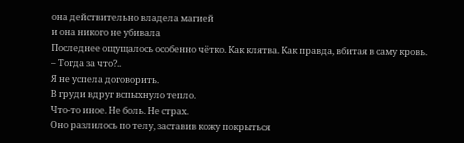она действительно владела магией
и она никого не убивала
Последнее ощущалось особенно чётко. Как клятва. Как правда, вбитая в саму кровь.
– Тогда за что?..
Я не успела договорить.
В груди вдруг вспыхнуло тепло.
Что-то иное. Не боль. Не страх.
Оно разлилось по телу, заставив кожу покрыться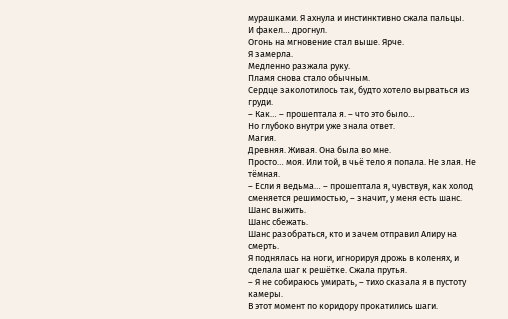мурашками. Я ахнула и инстинктивно сжала пальцы.
И факел… дрогнул.
Огонь на мгновение стал выше. Ярче.
Я замерла.
Медленно разжала руку.
Пламя снова стало обычным.
Сердце заколотилось так, будто хотело вырваться из груди.
– Как… – прошептала я. – что это было…
Но глубоко внутри уже знала ответ.
Магия.
Древняя. Живая. Она была во мне.
Просто… моя. Или той, в чьё тело я попала. Не злая. Не тёмная.
– Если я ведьма… – прошептала я, чувствуя, как холод сменяется решимостью, – значит, у меня есть шанс.
Шанс выжить.
Шанс сбежать.
Шанс разобраться, кто и зачем отправил Алиру на смерть.
Я поднялась на ноги, игнорируя дрожь в коленях, и сделала шаг к решётке. Сжала прутья.
– Я не собираюсь умирать, – тихо сказала я в пустоту камеры.
В этот момент по коридору прокатились шаги.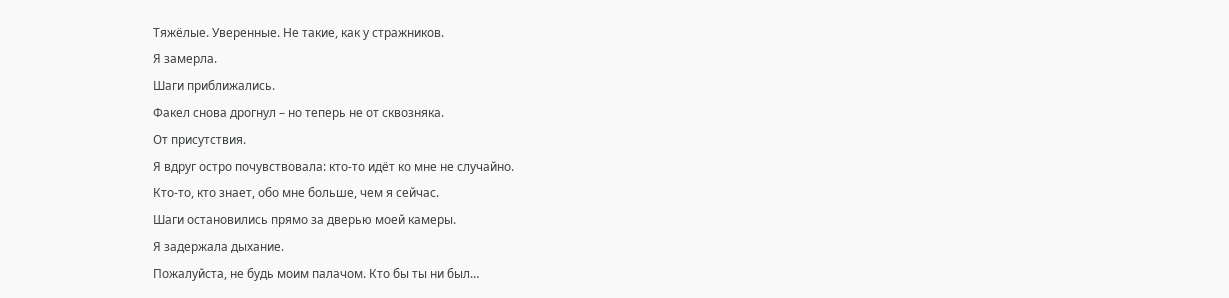Тяжёлые. Уверенные. Не такие, как у стражников.
Я замерла.
Шаги приближались.
Факел снова дрогнул – но теперь не от сквозняка.
От присутствия.
Я вдруг остро почувствовала: кто-то идёт ко мне не случайно.
Кто-то, кто знает, обо мне больше, чем я сейчас.
Шаги остановились прямо за дверью моей камеры.
Я задержала дыхание.
Пожалуйста, не будь моим палачом. Кто бы ты ни был…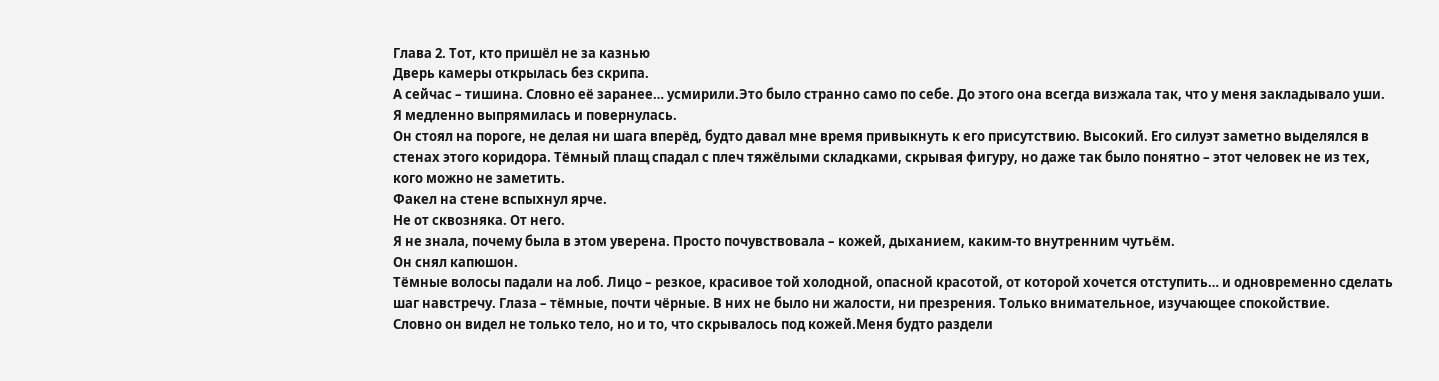Глава 2. Тот, кто пришёл не за казнью
Дверь камеры открылась без скрипа.
А сейчас – тишина. Словно её заранее… усмирили.Это было странно само по себе. До этого она всегда визжала так, что у меня закладывало уши.
Я медленно выпрямилась и повернулась.
Он стоял на пороге, не делая ни шага вперёд, будто давал мне время привыкнуть к его присутствию. Высокий. Его силуэт заметно выделялся в стенах этого коридора. Тёмный плащ спадал с плеч тяжёлыми складками, скрывая фигуру, но даже так было понятно – этот человек не из тех, кого можно не заметить.
Факел на стене вспыхнул ярче.
Не от сквозняка. От него.
Я не знала, почему была в этом уверена. Просто почувствовала – кожей, дыханием, каким-то внутренним чутьём.
Он снял капюшон.
Тёмные волосы падали на лоб. Лицо – резкое, красивое той холодной, опасной красотой, от которой хочется отступить… и одновременно сделать шаг навстречу. Глаза – тёмные, почти чёрные. В них не было ни жалости, ни презрения. Только внимательное, изучающее спокойствие.
Словно он видел не только тело, но и то, что скрывалось под кожей.Меня будто раздели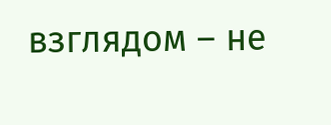взглядом – не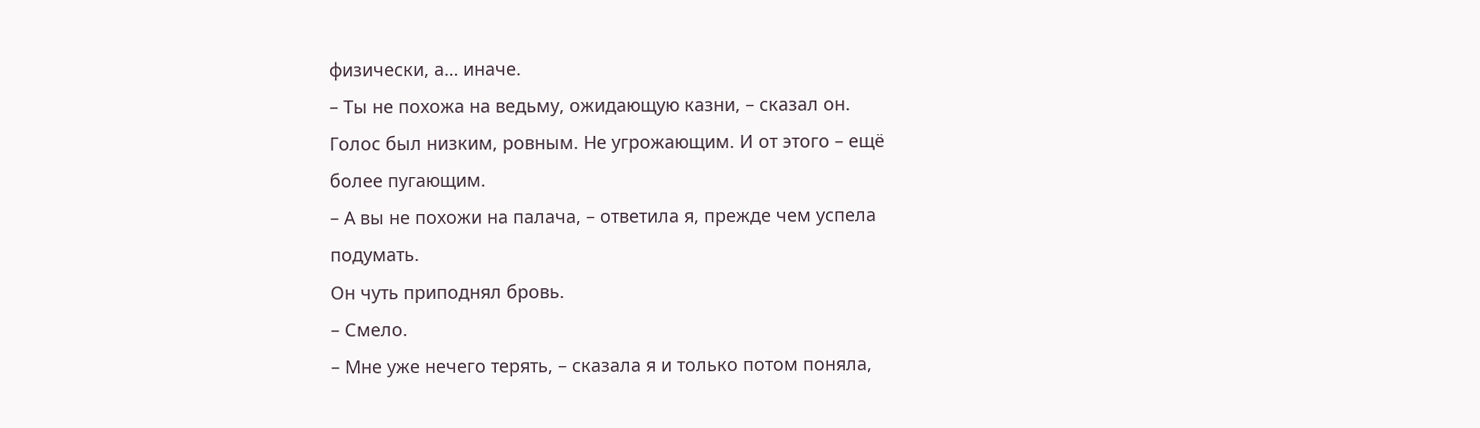физически, а… иначе.
– Ты не похожа на ведьму, ожидающую казни, – сказал он.
Голос был низким, ровным. Не угрожающим. И от этого – ещё более пугающим.
– А вы не похожи на палача, – ответила я, прежде чем успела подумать.
Он чуть приподнял бровь.
– Смело.
– Мне уже нечего терять, – сказала я и только потом поняла,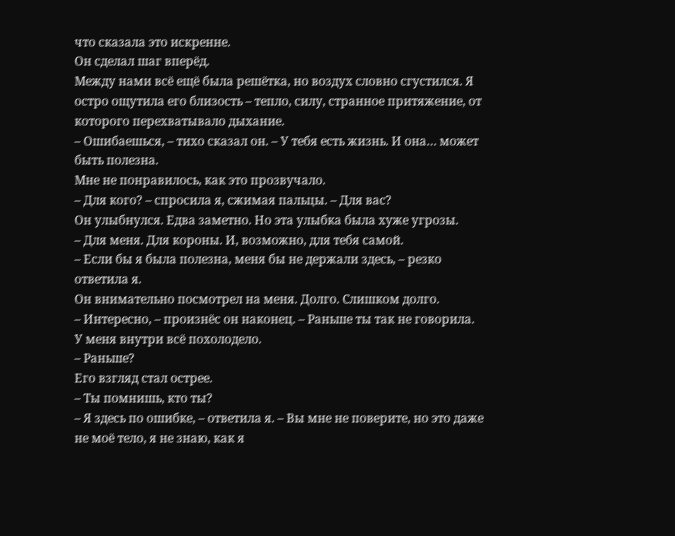что сказала это искренне.
Он сделал шаг вперёд.
Между нами всё ещё была решётка, но воздух словно сгустился. Я остро ощутила его близость – тепло, силу, странное притяжение, от которого перехватывало дыхание.
– Ошибаешься, – тихо сказал он. – У тебя есть жизнь. И она… может быть полезна.
Мне не понравилось, как это прозвучало.
– Для кого? – спросила я, сжимая пальцы. – Для вас?
Он улыбнулся. Едва заметно. Но эта улыбка была хуже угрозы.
– Для меня. Для короны. И, возможно, для тебя самой.
– Если бы я была полезна, меня бы не держали здесь, – резко ответила я.
Он внимательно посмотрел на меня. Долго. Слишком долго.
– Интересно, – произнёс он наконец. – Раньше ты так не говорила.
У меня внутри всё похолодело.
– Раньше?
Его взгляд стал острее.
– Ты помнишь, кто ты?
– Я здесь по ошибке, – ответила я. – Вы мне не поверите, но это даже не моё тело, я не знаю, как я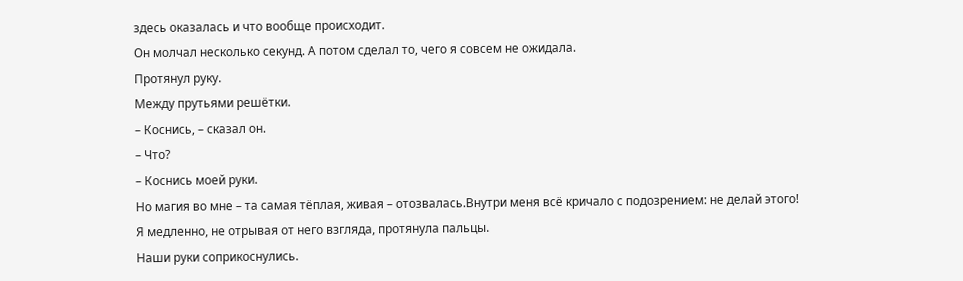здесь оказалась и что вообще происходит.
Он молчал несколько секунд. А потом сделал то, чего я совсем не ожидала.
Протянул руку.
Между прутьями решётки.
– Коснись, – сказал он.
– Что?
– Коснись моей руки.
Но магия во мне – та самая тёплая, живая – отозвалась.Внутри меня всё кричало с подозрением: не делай этого!
Я медленно, не отрывая от него взгляда, протянула пальцы.
Наши руки соприкоснулись.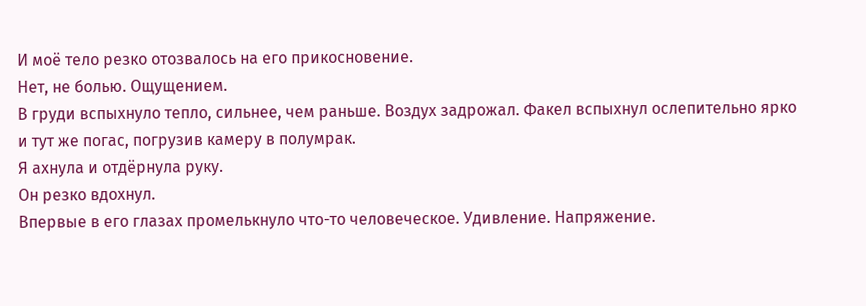И моё тело резко отозвалось на его прикосновение.
Нет, не болью. Ощущением.
В груди вспыхнуло тепло, сильнее, чем раньше. Воздух задрожал. Факел вспыхнул ослепительно ярко и тут же погас, погрузив камеру в полумрак.
Я ахнула и отдёрнула руку.
Он резко вдохнул.
Впервые в его глазах промелькнуло что-то человеческое. Удивление. Напряжение.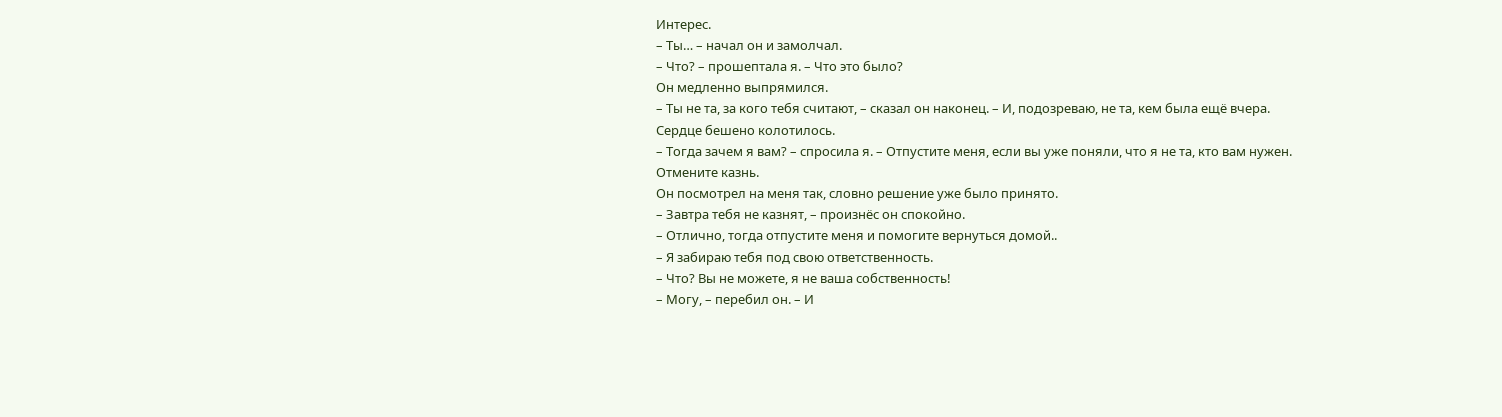Интерес.
– Ты… – начал он и замолчал.
– Что? – прошептала я. – Что это было?
Он медленно выпрямился.
– Ты не та, за кого тебя считают, – сказал он наконец. – И, подозреваю, не та, кем была ещё вчера.
Сердце бешено колотилось.
– Тогда зачем я вам? – спросила я. – Отпустите меня, если вы уже поняли, что я не та, кто вам нужен. Отмените казнь.
Он посмотрел на меня так, словно решение уже было принято.
– Завтра тебя не казнят, – произнёс он спокойно.
– Отлично, тогда отпустите меня и помогите вернуться домой..
– Я забираю тебя под свою ответственность.
– Что? Вы не можете, я не ваша собственность!
– Могу, – перебил он. – И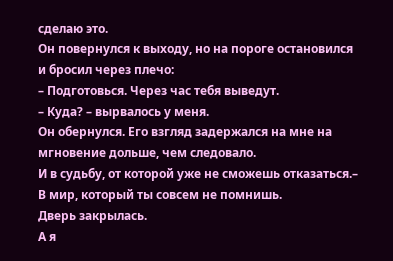сделаю это.
Он повернулся к выходу, но на пороге остановился и бросил через плечо:
– Подготовься. Через час тебя выведут.
– Куда? – вырвалось у меня.
Он обернулся. Его взгляд задержался на мне на мгновение дольше, чем следовало.
И в судьбу, от которой уже не сможешь отказаться.– В мир, который ты совсем не помнишь.
Дверь закрылась.
А я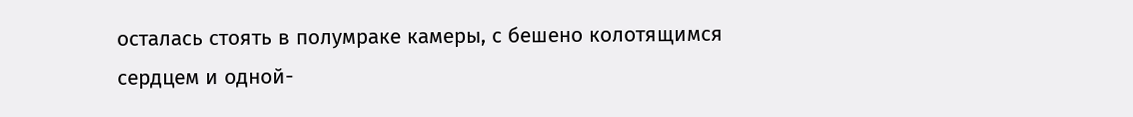осталась стоять в полумраке камеры, с бешено колотящимся сердцем и одной-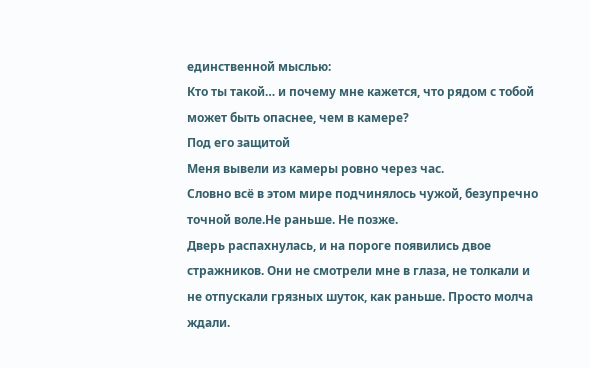единственной мыслью:
Кто ты такой… и почему мне кажется, что рядом с тобой может быть опаснее, чем в камере?
Под его защитой
Меня вывели из камеры ровно через час.
Словно всё в этом мире подчинялось чужой, безупречно точной воле.Не раньше. Не позже.
Дверь распахнулась, и на пороге появились двое стражников. Они не смотрели мне в глаза, не толкали и не отпускали грязных шуток, как раньше. Просто молча ждали.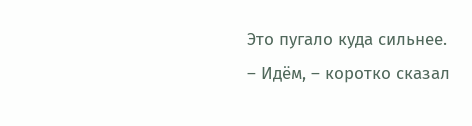Это пугало куда сильнее.
– Идём, – коротко сказал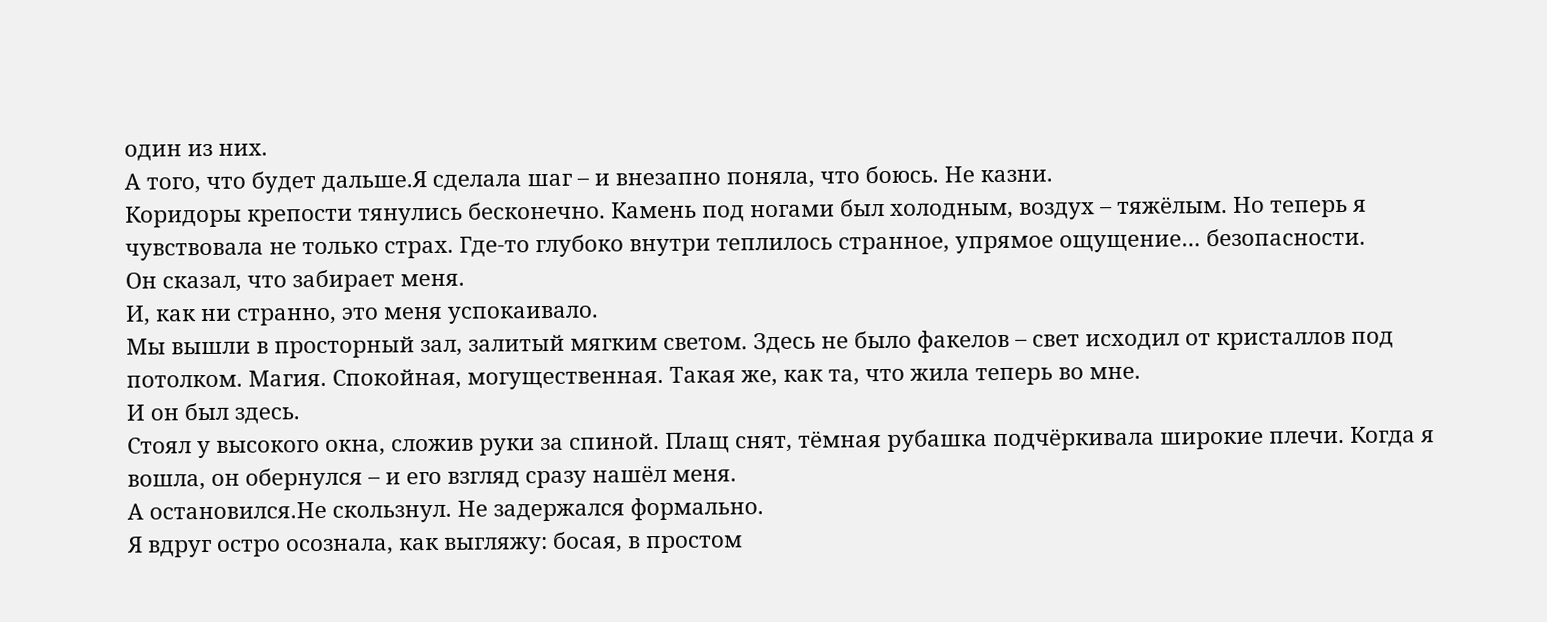один из них.
А того, что будет дальше.Я сделала шаг – и внезапно поняла, что боюсь. Не казни.
Коридоры крепости тянулись бесконечно. Камень под ногами был холодным, воздух – тяжёлым. Но теперь я чувствовала не только страх. Где-то глубоко внутри теплилось странное, упрямое ощущение… безопасности.
Он сказал, что забирает меня.
И, как ни странно, это меня успокаивало.
Мы вышли в просторный зал, залитый мягким светом. Здесь не было факелов – свет исходил от кристаллов под потолком. Магия. Спокойная, могущественная. Такая же, как та, что жила теперь во мне.
И он был здесь.
Стоял у высокого окна, сложив руки за спиной. Плащ снят, тёмная рубашка подчёркивала широкие плечи. Когда я вошла, он обернулся – и его взгляд сразу нашёл меня.
А остановился.Не скользнул. Не задержался формально.
Я вдруг остро осознала, как выгляжу: босая, в простом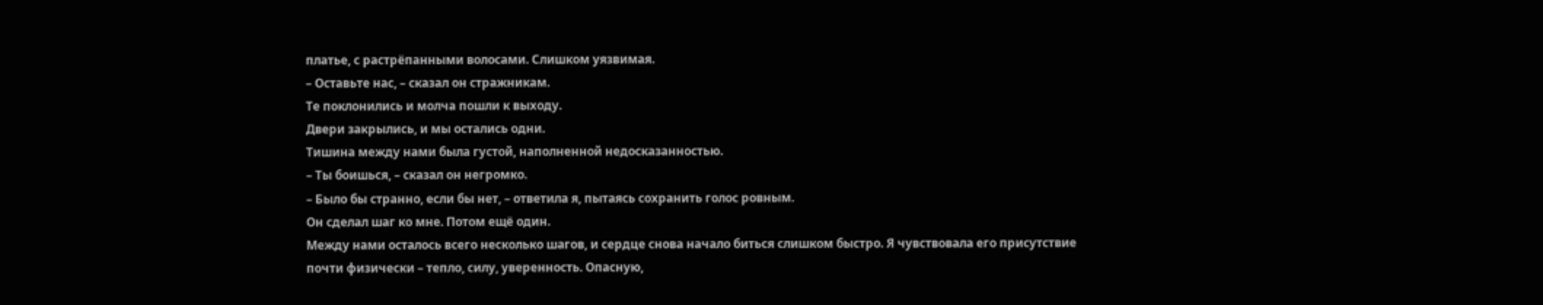платье, с растрёпанными волосами. Слишком уязвимая.
– Оставьте нас, – сказал он стражникам.
Те поклонились и молча пошли к выходу.
Двери закрылись, и мы остались одни.
Тишина между нами была густой, наполненной недосказанностью.
– Ты боишься, – сказал он негромко.
– Было бы странно, если бы нет, – ответила я, пытаясь сохранить голос ровным.
Он сделал шаг ко мне. Потом ещё один.
Между нами осталось всего несколько шагов, и сердце снова начало биться слишком быстро. Я чувствовала его присутствие почти физически – тепло, силу, уверенность. Опасную,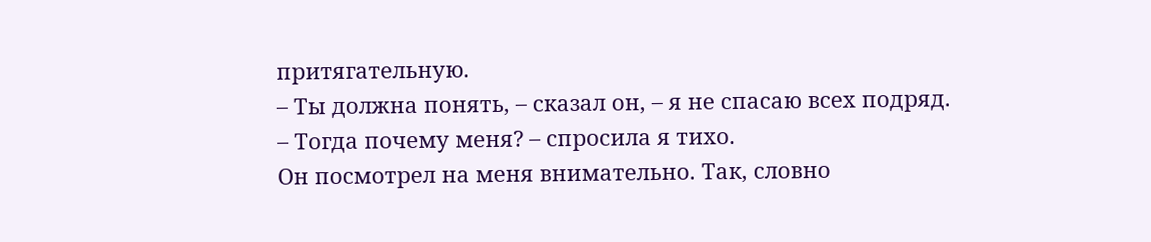притягательную.
– Ты должна понять, – сказал он, – я не спасаю всех подряд.
– Тогда почему меня? – спросила я тихо.
Он посмотрел на меня внимательно. Так, словно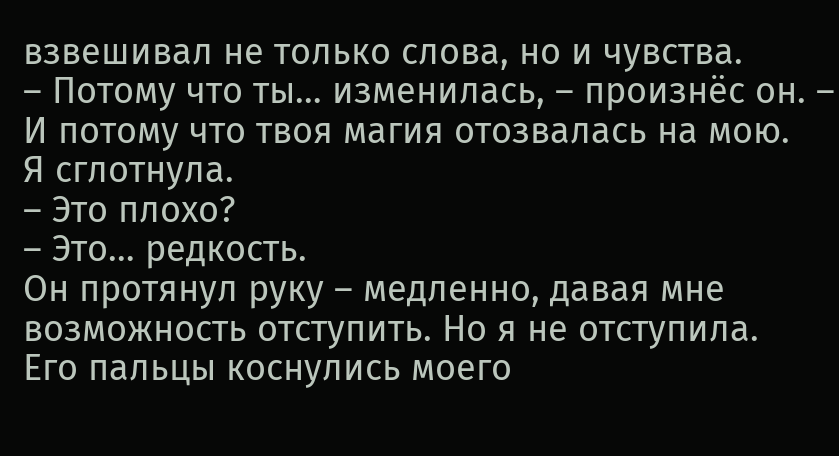взвешивал не только слова, но и чувства.
– Потому что ты… изменилась, – произнёс он. – И потому что твоя магия отозвалась на мою.
Я сглотнула.
– Это плохо?
– Это… редкость.
Он протянул руку – медленно, давая мне возможность отступить. Но я не отступила.
Его пальцы коснулись моего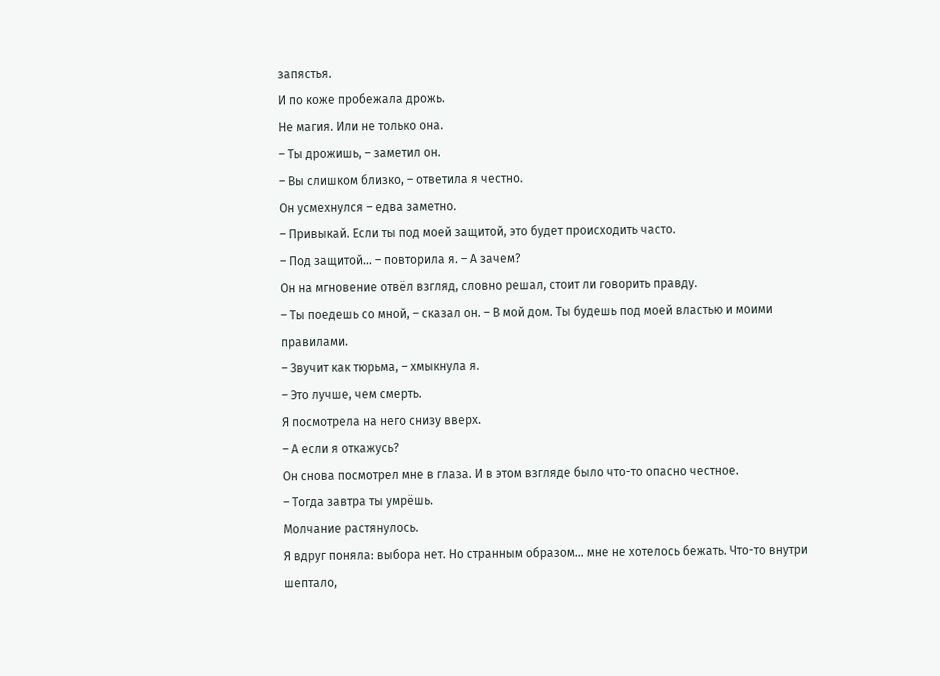запястья.
И по коже пробежала дрожь.
Не магия. Или не только она.
– Ты дрожишь, – заметил он.
– Вы слишком близко, – ответила я честно.
Он усмехнулся – едва заметно.
– Привыкай. Если ты под моей защитой, это будет происходить часто.
– Под защитой… – повторила я. – А зачем?
Он на мгновение отвёл взгляд, словно решал, стоит ли говорить правду.
– Ты поедешь со мной, – сказал он. – В мой дом. Ты будешь под моей властью и моими правилами.
– Звучит как тюрьма, – хмыкнула я.
– Это лучше, чем смерть.
Я посмотрела на него снизу вверх.
– А если я откажусь?
Он снова посмотрел мне в глаза. И в этом взгляде было что-то опасно честное.
– Тогда завтра ты умрёшь.
Молчание растянулось.
Я вдруг поняла: выбора нет. Но странным образом… мне не хотелось бежать. Что-то внутри шептало,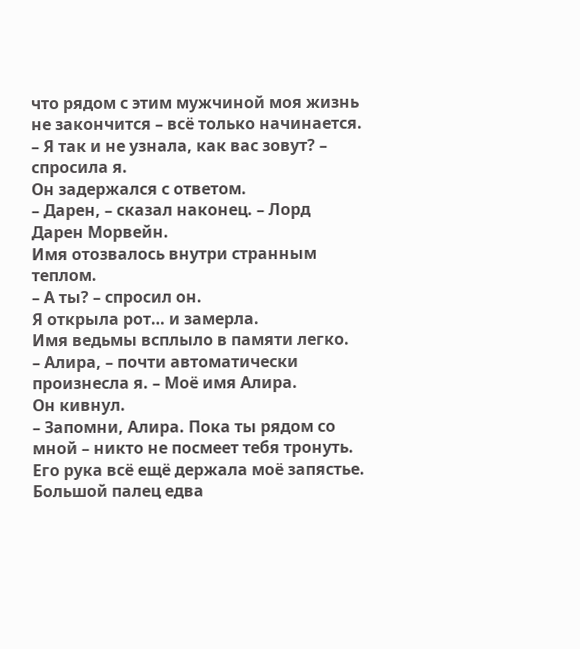что рядом с этим мужчиной моя жизнь не закончится – всё только начинается.
– Я так и не узнала, как вас зовут? – спросила я.
Он задержался с ответом.
– Дарен, – сказал наконец. – Лорд Дарен Морвейн.
Имя отозвалось внутри странным теплом.
– А ты? – спросил он.
Я открыла рот… и замерла.
Имя ведьмы всплыло в памяти легко.
– Алира, – почти автоматически произнесла я. – Моё имя Алира.
Он кивнул.
– Запомни, Алира. Пока ты рядом со мной – никто не посмеет тебя тронуть.
Его рука всё ещё держала моё запястье. Большой палец едва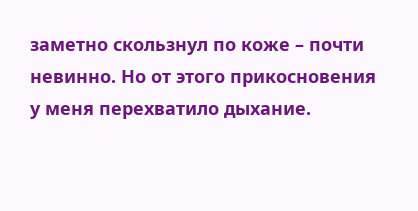заметно скользнул по коже – почти невинно. Но от этого прикосновения у меня перехватило дыхание.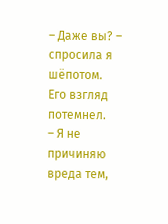– Даже вы? – спросила я шёпотом.
Его взгляд потемнел.
– Я не причиняю вреда тем,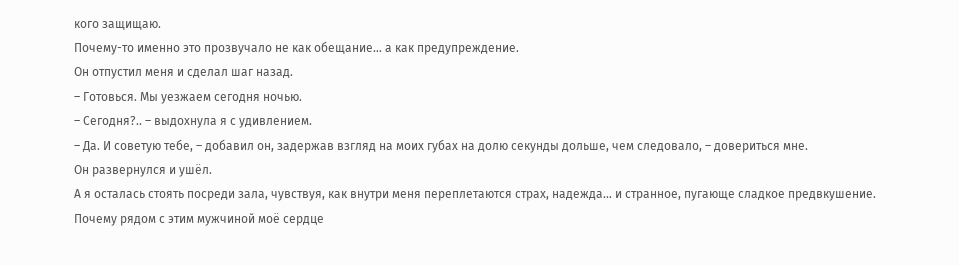кого защищаю.
Почему-то именно это прозвучало не как обещание… а как предупреждение.
Он отпустил меня и сделал шаг назад.
– Готовься. Мы уезжаем сегодня ночью.
– Сегодня?.. – выдохнула я с удивлением.
– Да. И советую тебе, – добавил он, задержав взгляд на моих губах на долю секунды дольше, чем следовало, – довериться мне.
Он развернулся и ушёл.
А я осталась стоять посреди зала, чувствуя, как внутри меня переплетаются страх, надежда… и странное, пугающе сладкое предвкушение.
Почему рядом с этим мужчиной моё сердце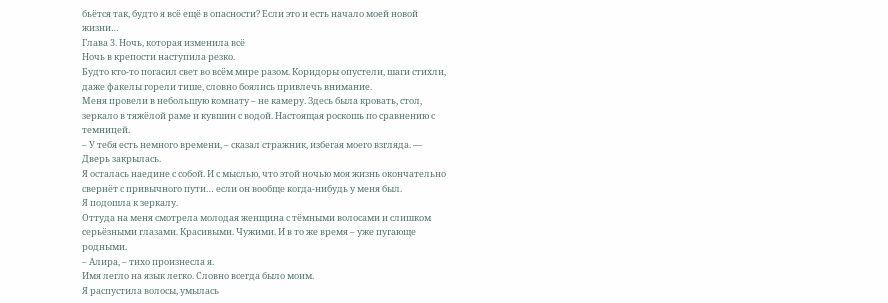бьётся так, будто я всё ещё в опасности? Если это и есть начало моей новой жизни…
Глава 3. Ночь, которая изменила всё
Ночь в крепости наступила резко.
Будто кто-то погасил свет во всём мире разом. Коридоры опустели, шаги стихли, даже факелы горели тише, словно боялись привлечь внимание.
Меня провели в небольшую комнату – не камеру. Здесь была кровать, стол, зеркало в тяжёлой раме и кувшин с водой. Настоящая роскошь по сравнению с темницей.
– У тебя есть немного времени, – сказал стражник, избегая моего взгляда. —
Дверь закрылась.
Я осталась наедине с собой. И с мыслью, что этой ночью моя жизнь окончательно свернёт с привычного пути… если он вообще когда-нибудь у меня был.
Я подошла к зеркалу.
Оттуда на меня смотрела молодая женщина с тёмными волосами и слишком серьёзными глазами. Красивыми. Чужими. И в то же время – уже пугающе родными.
– Алира, – тихо произнесла я.
Имя легло на язык легко. Словно всегда было моим.
Я распустила волосы, умылась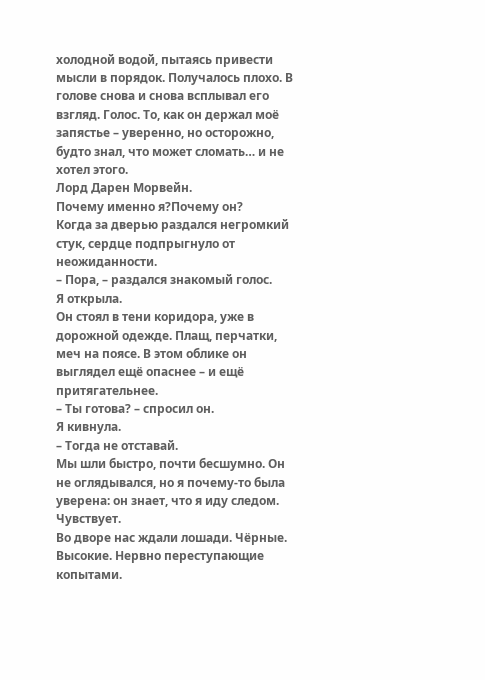холодной водой, пытаясь привести мысли в порядок. Получалось плохо. В голове снова и снова всплывал его взгляд. Голос. То, как он держал моё запястье – уверенно, но осторожно, будто знал, что может сломать… и не хотел этого.
Лорд Дарен Морвейн.
Почему именно я?Почему он?
Когда за дверью раздался негромкий стук, сердце подпрыгнуло от неожиданности.
– Пора, – раздался знакомый голос.
Я открыла.
Он стоял в тени коридора, уже в дорожной одежде. Плащ, перчатки, меч на поясе. В этом облике он выглядел ещё опаснее – и ещё притягательнее.
– Ты готова? – спросил он.
Я кивнула.
– Тогда не отставай.
Мы шли быстро, почти бесшумно. Он не оглядывался, но я почему-то была уверена: он знает, что я иду следом. Чувствует.
Во дворе нас ждали лошади. Чёрные. Высокие. Нервно переступающие копытами.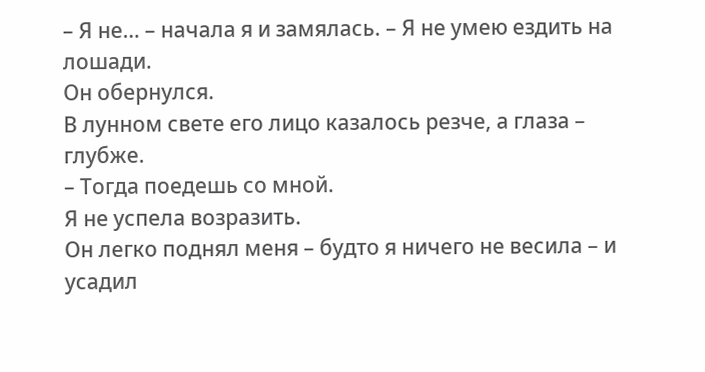– Я не… – начала я и замялась. – Я не умею ездить на лошади.
Он обернулся.
В лунном свете его лицо казалось резче, а глаза – глубже.
– Тогда поедешь со мной.
Я не успела возразить.
Он легко поднял меня – будто я ничего не весила – и усадил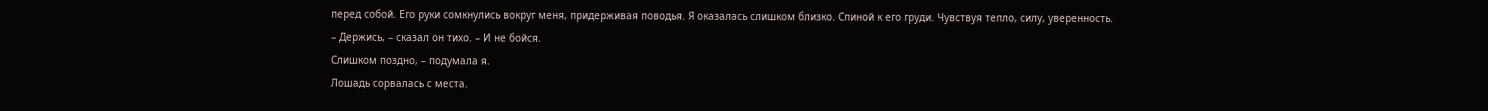перед собой. Его руки сомкнулись вокруг меня, придерживая поводья. Я оказалась слишком близко. Спиной к его груди. Чувствуя тепло, силу, уверенность.
– Держись, – сказал он тихо. – И не бойся.
Слишком поздно, – подумала я.
Лошадь сорвалась с места.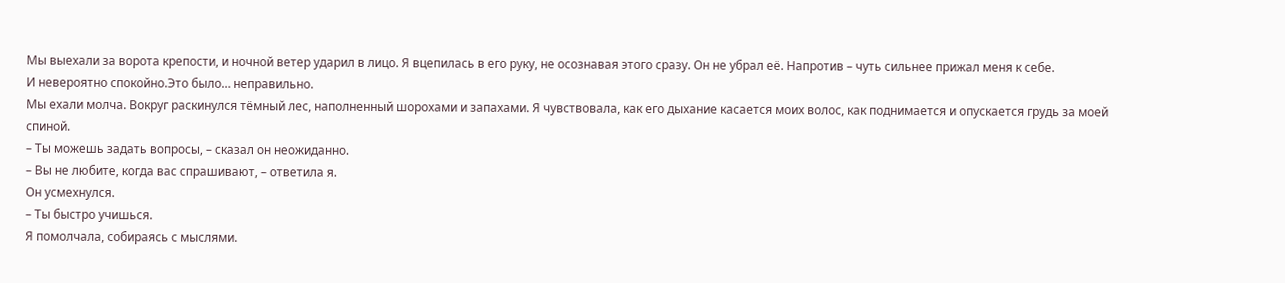Мы выехали за ворота крепости, и ночной ветер ударил в лицо. Я вцепилась в его руку, не осознавая этого сразу. Он не убрал её. Напротив – чуть сильнее прижал меня к себе.
И невероятно спокойно.Это было… неправильно.
Мы ехали молча. Вокруг раскинулся тёмный лес, наполненный шорохами и запахами. Я чувствовала, как его дыхание касается моих волос, как поднимается и опускается грудь за моей спиной.
– Ты можешь задать вопросы, – сказал он неожиданно.
– Вы не любите, когда вас спрашивают, – ответила я.
Он усмехнулся.
– Ты быстро учишься.
Я помолчала, собираясь с мыслями.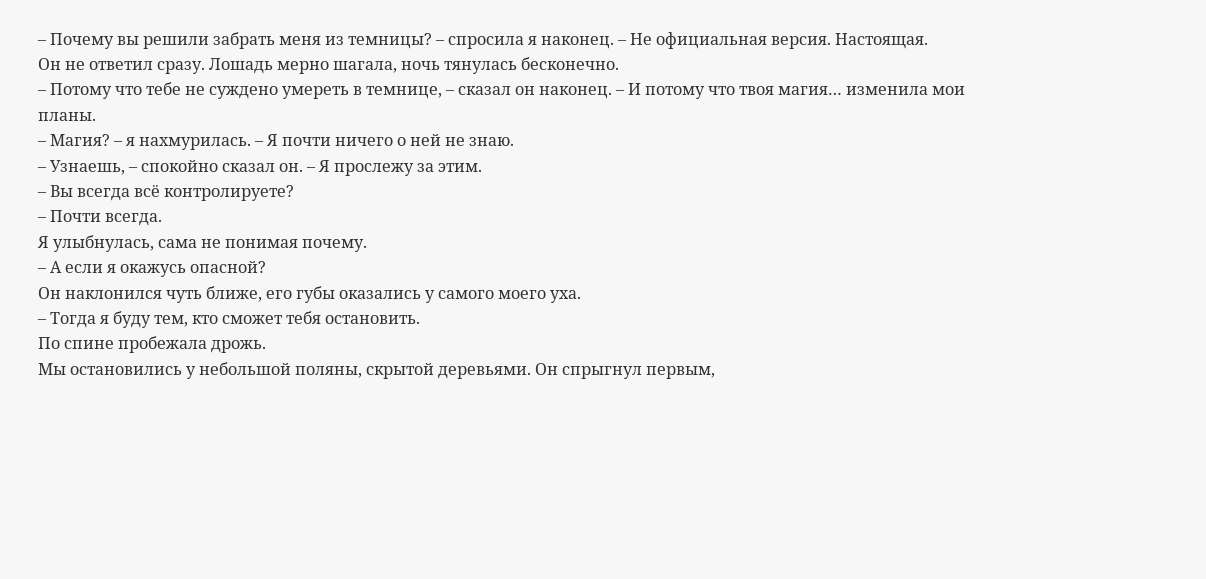– Почему вы решили забрать меня из темницы? – спросила я наконец. – Не официальная версия. Настоящая.
Он не ответил сразу. Лошадь мерно шагала, ночь тянулась бесконечно.
– Потому что тебе не суждено умереть в темнице, – сказал он наконец. – И потому что твоя магия… изменила мои планы.
– Магия? – я нахмурилась. – Я почти ничего о ней не знаю.
– Узнаешь, – спокойно сказал он. – Я прослежу за этим.
– Вы всегда всё контролируете?
– Почти всегда.
Я улыбнулась, сама не понимая почему.
– А если я окажусь опасной?
Он наклонился чуть ближе, его губы оказались у самого моего уха.
– Тогда я буду тем, кто сможет тебя остановить.
По спине пробежала дрожь.
Мы остановились у небольшой поляны, скрытой деревьями. Он спрыгнул первым,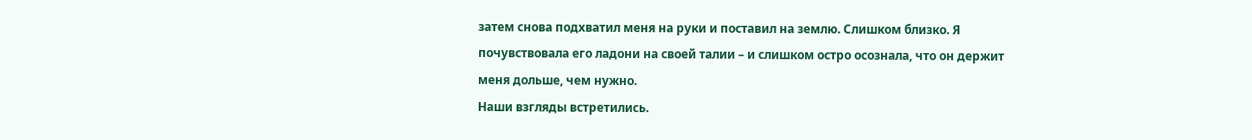затем снова подхватил меня на руки и поставил на землю. Слишком близко. Я почувствовала его ладони на своей талии – и слишком остро осознала, что он держит меня дольше, чем нужно.
Наши взгляды встретились.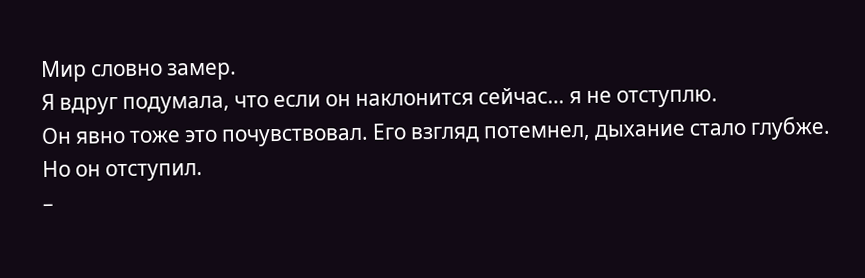Мир словно замер.
Я вдруг подумала, что если он наклонится сейчас… я не отступлю.
Он явно тоже это почувствовал. Его взгляд потемнел, дыхание стало глубже.
Но он отступил.
–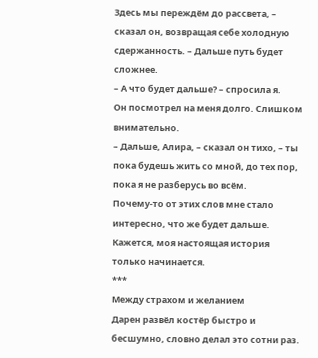Здесь мы переждём до рассвета, – сказал он, возвращая себе холодную сдержанность. – Дальше путь будет сложнее.
– А что будет дальше? – спросила я.
Он посмотрел на меня долго. Слишком внимательно.
– Дальше, Алира, – сказал он тихо, – ты пока будешь жить со мной, до тех пор, пока я не разберусь во всём.
Почему-то от этих слов мне стало интересно, что же будет дальше.
Кажется, моя настоящая история только начинается.
***
Между страхом и желанием
Дарен развёл костёр быстро и бесшумно, словно делал это сотни раз.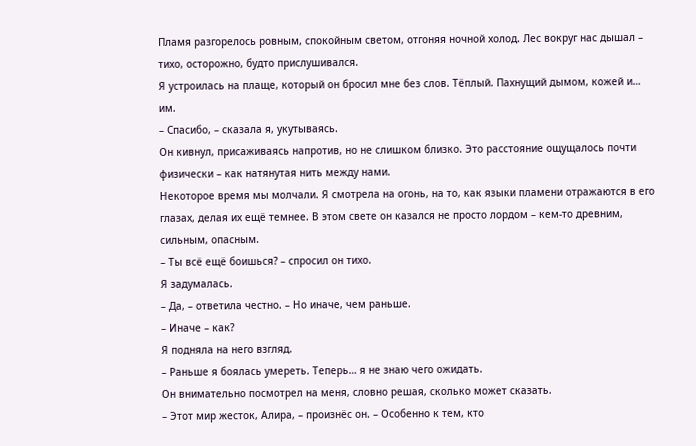Пламя разгорелось ровным, спокойным светом, отгоняя ночной холод. Лес вокруг нас дышал – тихо, осторожно, будто прислушивался.
Я устроилась на плаще, который он бросил мне без слов. Тёплый. Пахнущий дымом, кожей и… им.
– Спасибо, – сказала я, укутываясь.
Он кивнул, присаживаясь напротив, но не слишком близко. Это расстояние ощущалось почти физически – как натянутая нить между нами.
Некоторое время мы молчали. Я смотрела на огонь, на то, как языки пламени отражаются в его глазах, делая их ещё темнее. В этом свете он казался не просто лордом – кем-то древним, сильным, опасным.
– Ты всё ещё боишься? – спросил он тихо.
Я задумалась.
– Да, – ответила честно. – Но иначе, чем раньше.
– Иначе – как?
Я подняла на него взгляд.
– Раньше я боялась умереть. Теперь… я не знаю чего ожидать.
Он внимательно посмотрел на меня, словно решая, сколько может сказать.
– Этот мир жесток, Алира, – произнёс он. – Особенно к тем, кто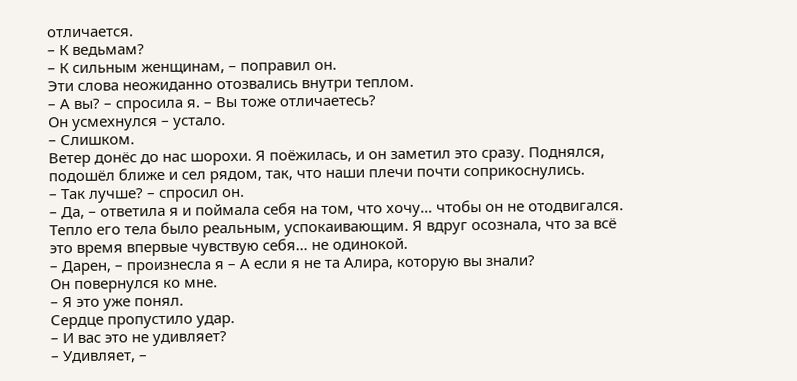отличается.
– К ведьмам?
– К сильным женщинам, – поправил он.
Эти слова неожиданно отозвались внутри теплом.
– А вы? – спросила я. – Вы тоже отличаетесь?
Он усмехнулся – устало.
– Слишком.
Ветер донёс до нас шорохи. Я поёжилась, и он заметил это сразу. Поднялся, подошёл ближе и сел рядом, так, что наши плечи почти соприкоснулись.
– Так лучше? – спросил он.
– Да, – ответила я и поймала себя на том, что хочу… чтобы он не отодвигался.
Тепло его тела было реальным, успокаивающим. Я вдруг осознала, что за всё это время впервые чувствую себя… не одинокой.
– Дарен, – произнесла я – А если я не та Алира, которую вы знали?
Он повернулся ко мне.
– Я это уже понял.
Сердце пропустило удар.
– И вас это не удивляет?
– Удивляет, –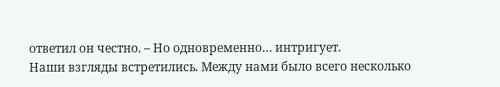ответил он честно. – Но одновременно… интригует.
Наши взгляды встретились. Между нами было всего несколько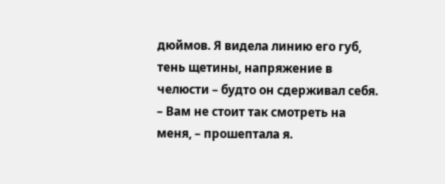дюймов. Я видела линию его губ, тень щетины, напряжение в челюсти – будто он сдерживал себя.
– Вам не стоит так смотреть на меня, – прошептала я.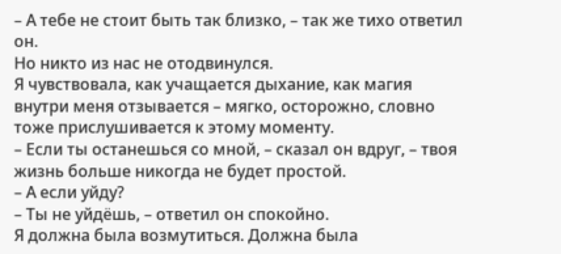– А тебе не стоит быть так близко, – так же тихо ответил он.
Но никто из нас не отодвинулся.
Я чувствовала, как учащается дыхание, как магия внутри меня отзывается – мягко, осторожно, словно тоже прислушивается к этому моменту.
– Если ты останешься со мной, – сказал он вдруг, – твоя жизнь больше никогда не будет простой.
– А если уйду?
– Ты не уйдёшь, – ответил он спокойно.
Я должна была возмутиться. Должна была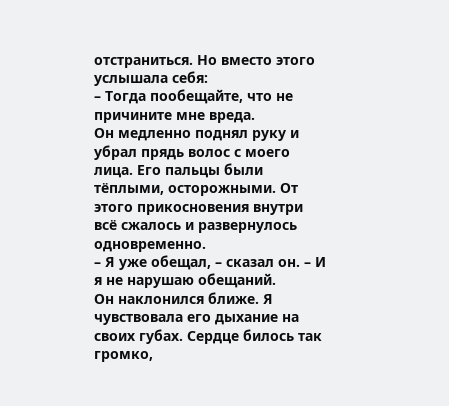отстраниться. Но вместо этого услышала себя:
– Тогда пообещайте, что не причините мне вреда.
Он медленно поднял руку и убрал прядь волос с моего лица. Его пальцы были тёплыми, осторожными. От этого прикосновения внутри всё сжалось и развернулось одновременно.
– Я уже обещал, – сказал он. – И я не нарушаю обещаний.
Он наклонился ближе. Я чувствовала его дыхание на своих губах. Сердце билось так громко,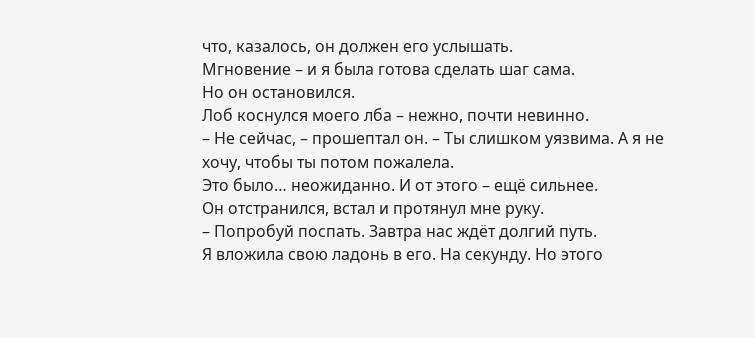что, казалось, он должен его услышать.
Мгновение – и я была готова сделать шаг сама.
Но он остановился.
Лоб коснулся моего лба – нежно, почти невинно.
– Не сейчас, – прошептал он. – Ты слишком уязвима. А я не хочу, чтобы ты потом пожалела.
Это было… неожиданно. И от этого – ещё сильнее.
Он отстранился, встал и протянул мне руку.
– Попробуй поспать. Завтра нас ждёт долгий путь.
Я вложила свою ладонь в его. На секунду. Но этого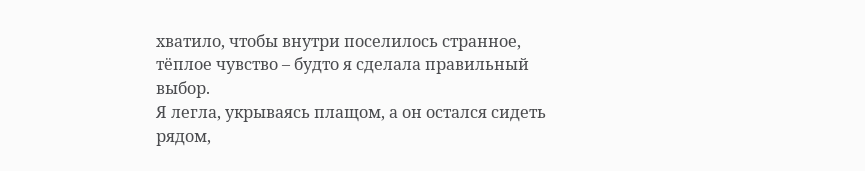хватило, чтобы внутри поселилось странное, тёплое чувство – будто я сделала правильный выбор.
Я легла, укрываясь плащом, а он остался сидеть рядом,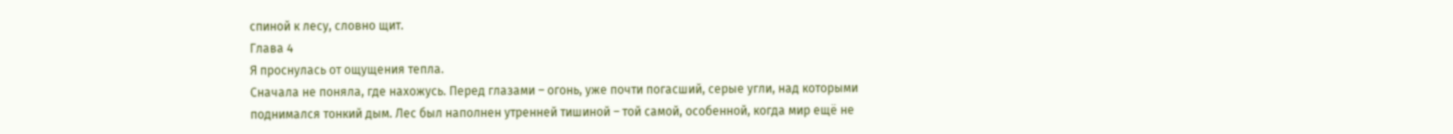спиной к лесу, словно щит.
Глава 4
Я проснулась от ощущения тепла.
Сначала не поняла, где нахожусь. Перед глазами – огонь, уже почти погасший, серые угли, над которыми поднимался тонкий дым. Лес был наполнен утренней тишиной – той самой, особенной, когда мир ещё не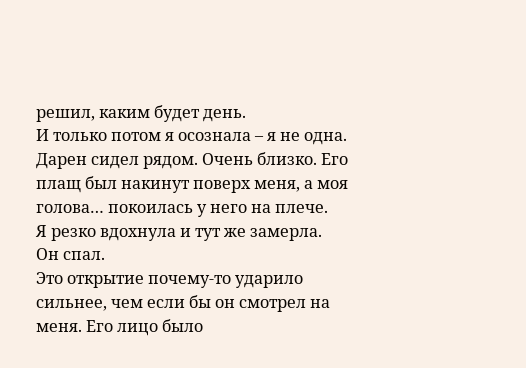решил, каким будет день.
И только потом я осознала – я не одна.
Дарен сидел рядом. Очень близко. Его плащ был накинут поверх меня, а моя голова… покоилась у него на плече.
Я резко вдохнула и тут же замерла.
Он спал.
Это открытие почему-то ударило сильнее, чем если бы он смотрел на меня. Его лицо было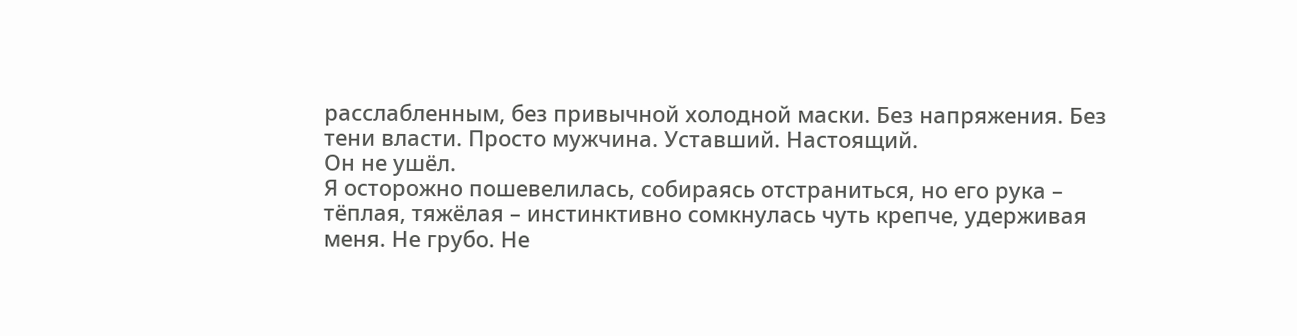расслабленным, без привычной холодной маски. Без напряжения. Без тени власти. Просто мужчина. Уставший. Настоящий.
Он не ушёл.
Я осторожно пошевелилась, собираясь отстраниться, но его рука – тёплая, тяжёлая – инстинктивно сомкнулась чуть крепче, удерживая меня. Не грубо. Не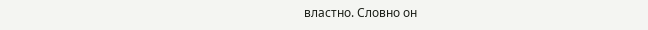властно. Словно он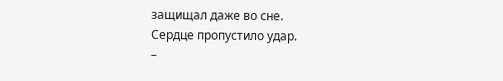защищал даже во сне.
Сердце пропустило удар.
–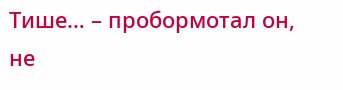Тише… – пробормотал он, не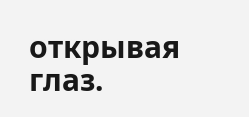открывая глаз.